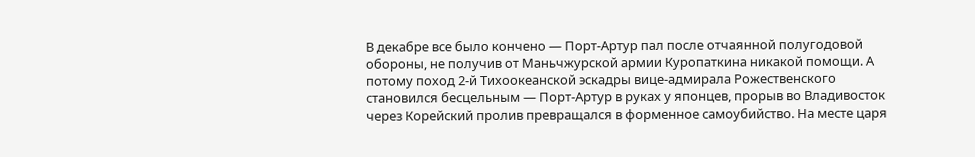В декабре все было кончено — Порт-Артур пал после отчаянной полугодовой обороны, не получив от Маньчжурской армии Куропаткина никакой помощи. А потому поход 2-й Тихоокеанской эскадры вице-адмирала Рожественского становился бесцельным — Порт-Артур в руках у японцев, прорыв во Владивосток через Корейский пролив превращался в форменное самоубийство. На месте царя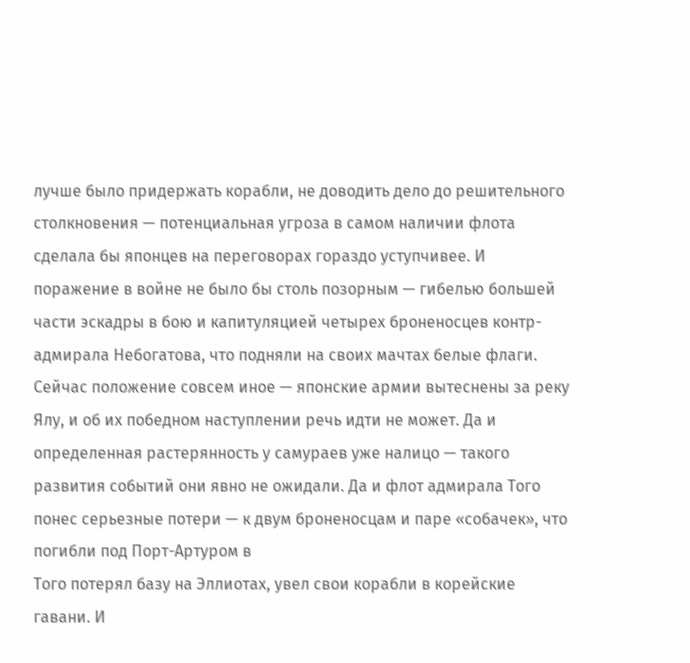лучше было придержать корабли, не доводить дело до решительного столкновения — потенциальная угроза в самом наличии флота сделала бы японцев на переговорах гораздо уступчивее. И поражение в войне не было бы столь позорным — гибелью большей части эскадры в бою и капитуляцией четырех броненосцев контр-адмирала Небогатова, что подняли на своих мачтах белые флаги.
Сейчас положение совсем иное — японские армии вытеснены за реку Ялу, и об их победном наступлении речь идти не может. Да и определенная растерянность у самураев уже налицо — такого развития событий они явно не ожидали. Да и флот адмирала Того понес серьезные потери — к двум броненосцам и паре «собачек», что погибли под Порт-Артуром в
Того потерял базу на Эллиотах, увел свои корабли в корейские гавани. И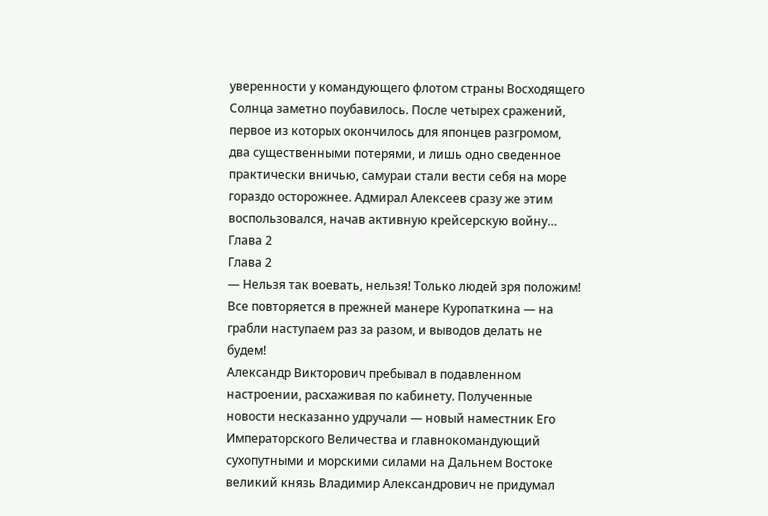уверенности у командующего флотом страны Восходящего Солнца заметно поубавилось. После четырех сражений, первое из которых окончилось для японцев разгромом, два существенными потерями, и лишь одно сведенное практически вничью, самураи стали вести себя на море гораздо осторожнее. Адмирал Алексеев сразу же этим воспользовался, начав активную крейсерскую войну…
Глава 2
Глава 2
— Нельзя так воевать, нельзя! Только людей зря положим! Все повторяется в прежней манере Куропаткина — на грабли наступаем раз за разом, и выводов делать не будем!
Александр Викторович пребывал в подавленном настроении, расхаживая по кабинету. Полученные новости несказанно удручали — новый наместник Его Императорского Величества и главнокомандующий сухопутными и морскими силами на Дальнем Востоке великий князь Владимир Александрович не придумал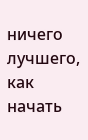ничего лучшего, как начать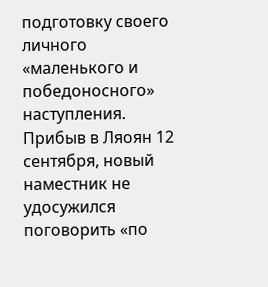подготовку своего личного «маленького и победоносного» наступления.
Прибыв в Ляоян 12 сентября, новый наместник не удосужился поговорить «по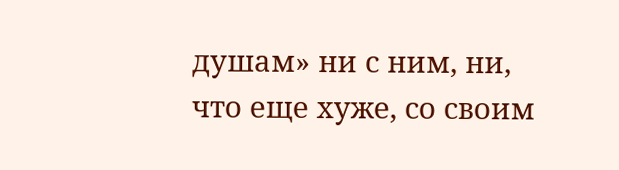душам» ни с ним, ни, что еще хуже, со своим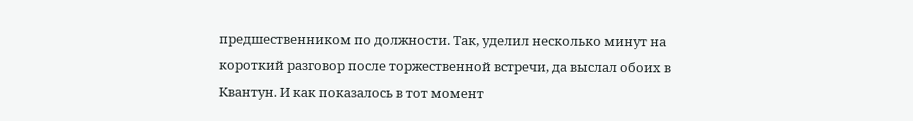предшественником по должности. Так, уделил несколько минут на короткий разговор после торжественной встречи, да выслал обоих в Квантун. И как показалось в тот момент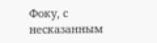Фоку, с несказанным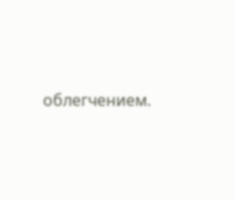облегчением.